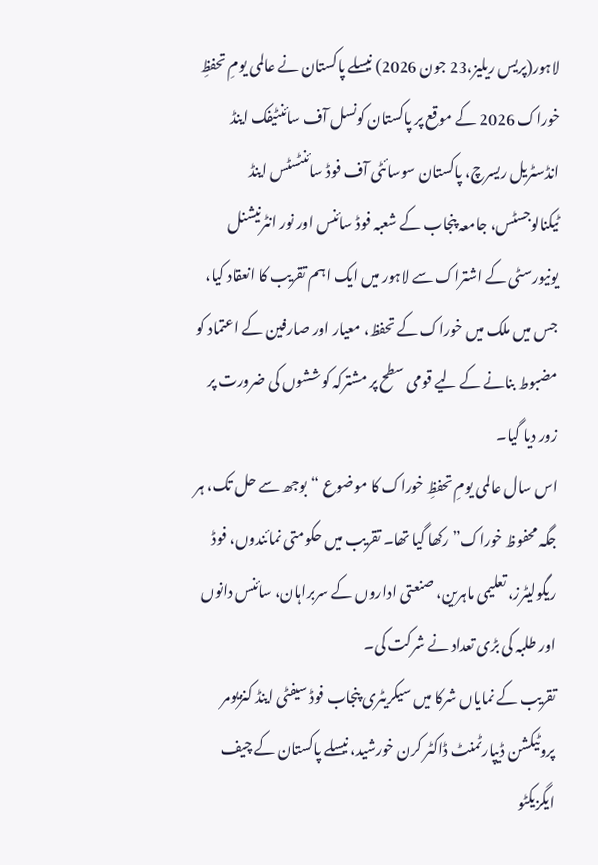لاہور(پریس ریلیز،23 جون 2026) نیسلے پاکستان نے عالمی یومِ تحفظِ خوراک 2026 کے موقع پر پاکستان کونسل آف سائنٹیفک اینڈ انڈسٹریل ریسرچ، پاکستان سوسائٹی آف فوڈ سائنٹسٹس اینڈ ٹیکنالوجسٹس، جامعہ پنجاب کے شعبہ فوڈ سائنس اور نور انٹرنیشنل یونیورسٹی کے اشتراک سے لاہور میں ایک اہم تقریب کا انعقاد کیا، جس میں ملک میں خوراک کے تحفظ، معیار اور صارفین کے اعتماد کو مضبوط بنانے کے لیے قومی سطح پر مشترکہ کوششوں کی ضرورت پر زور دیا گیا۔
اس سال عالمی یومِ تحفظِ خوراک کا موضوع “بوجھ سے حل تک، ہر جگہ محفوظ خوراک” رکھا گیا تھا۔ تقریب میں حکومتی نمائندوں، فوڈ ریگولیٹرز، تعلیمی ماہرین، صنعتی اداروں کے سربراہان، سائنس دانوں اور طلبہ کی بڑی تعداد نے شرکت کی۔
تقریب کے نمایاں شرکا میں سیکریٹری پنجاب فوڈ سیفٹی اینڈ کنزیومر پروٹیکشن ڈیپارٹمنٹ ڈاکٹر کرن خورشید، نیسلے پاکستان کے چیف ایگزیکٹو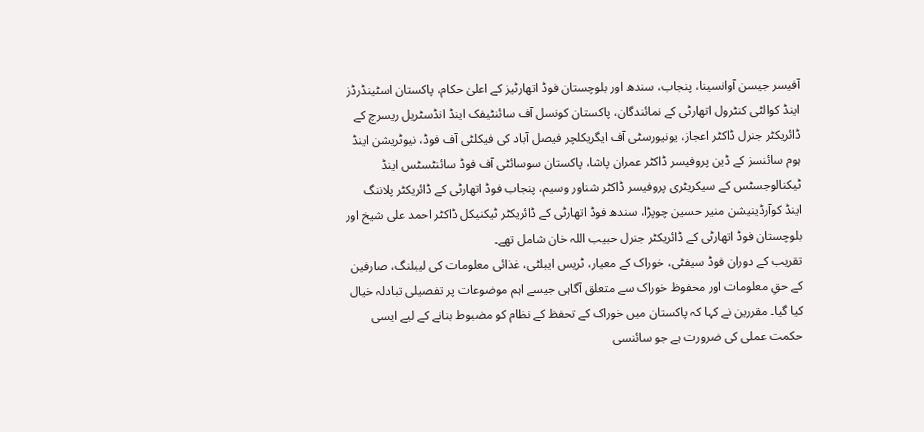آفیسر جیسن آوانسینا، پنجاب، سندھ اور بلوچستان فوڈ اتھارٹیز کے اعلیٰ حکام، پاکستان اسٹینڈرڈز اینڈ کوالٹی کنٹرول اتھارٹی کے نمائندگان، پاکستان کونسل آف سائنٹیفک اینڈ انڈسٹریل ریسرچ کے ڈائریکٹر جنرل ڈاکٹر اعجاز، یونیورسٹی آف ایگریکلچر فیصل آباد کی فیکلٹی آف فوڈ، نیوٹریشن اینڈ ہوم سائنسز کے ڈین پروفیسر ڈاکٹر عمران پاشا، پاکستان سوسائٹی آف فوڈ سائنٹسٹس اینڈ ٹیکنالوجسٹس کے سیکریٹری پروفیسر ڈاکٹر شناور وسیم، پنجاب فوڈ اتھارٹی کے ڈائریکٹر پلاننگ اینڈ کوآرڈینیشن منیر حسین چوپڑا، سندھ فوڈ اتھارٹی کے ڈائریکٹر ٹیکنیکل ڈاکٹر احمد علی شیخ اور بلوچستان فوڈ اتھارٹی کے ڈائریکٹر جنرل حبیب اللہ خان شامل تھے۔
تقریب کے دوران فوڈ سیفٹی، خوراک کے معیار، ٹریس ایبلٹی، غذائی معلومات کی لیبلنگ، صارفین کے حقِ معلومات اور محفوظ خوراک سے متعلق آگاہی جیسے اہم موضوعات پر تفصیلی تبادلہ خیال کیا گیا۔ مقررین نے کہا کہ پاکستان میں خوراک کے تحفظ کے نظام کو مضبوط بنانے کے لیے ایسی حکمت عملی کی ضرورت ہے جو سائنسی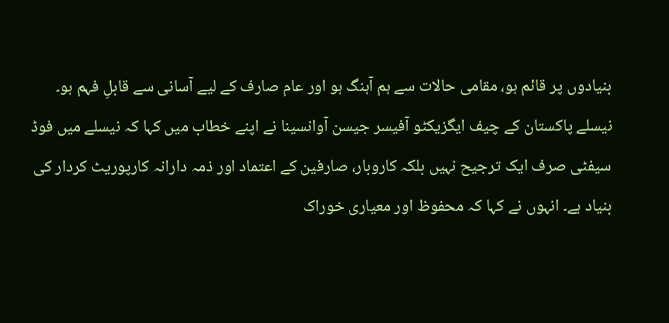بنیادوں پر قائم ہو، مقامی حالات سے ہم آہنگ ہو اور عام صارف کے لیے آسانی سے قابلِ فہم ہو۔
نیسلے پاکستان کے چیف ایگزیکٹو آفیسر جیسن آوانسینا نے اپنے خطاب میں کہا کہ نیسلے میں فوڈ سیفٹی صرف ایک ترجیح نہیں بلکہ کاروبار، صارفین کے اعتماد اور ذمہ دارانہ کارپوریٹ کردار کی بنیاد ہے۔ انہوں نے کہا کہ محفوظ اور معیاری خوراک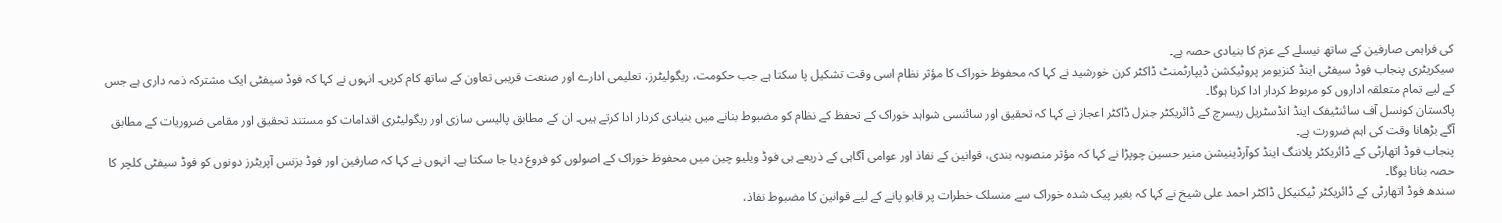کی فراہمی صارفین کے ساتھ نیسلے کے عزم کا بنیادی حصہ ہے۔
سیکریٹری پنجاب فوڈ سیفٹی اینڈ کنزیومر پروٹیکشن ڈیپارٹمنٹ ڈاکٹر کرن خورشید نے کہا کہ محفوظ خوراک کا مؤثر نظام اسی وقت تشکیل پا سکتا ہے جب حکومت، ریگولیٹرز، تعلیمی ادارے اور صنعت قریبی تعاون کے ساتھ کام کریں۔ انہوں نے کہا کہ فوڈ سیفٹی ایک مشترکہ ذمہ داری ہے جس کے لیے تمام متعلقہ اداروں کو مربوط کردار ادا کرنا ہوگا۔
پاکستان کونسل آف سائنٹیفک اینڈ انڈسٹریل ریسرچ کے ڈائریکٹر جنرل ڈاکٹر اعجاز نے کہا کہ تحقیق اور سائنسی شواہد خوراک کے تحفظ کے نظام کو مضبوط بنانے میں بنیادی کردار ادا کرتے ہیں۔ ان کے مطابق پالیسی سازی اور ریگولیٹری اقدامات کو مستند تحقیق اور مقامی ضروریات کے مطابق آگے بڑھانا وقت کی اہم ضرورت ہے۔
پنجاب فوڈ اتھارٹی کے ڈائریکٹر پلاننگ اینڈ کوآرڈینیشن منیر حسین چوپڑا نے کہا کہ مؤثر منصوبہ بندی، قوانین کے نفاذ اور عوامی آگاہی کے ذریعے ہی فوڈ ویلیو چین میں محفوظ خوراک کے اصولوں کو فروغ دیا جا سکتا ہے۔ انہوں نے کہا کہ صارفین اور فوڈ بزنس آپریٹرز دونوں کو فوڈ سیفٹی کلچر کا حصہ بنانا ہوگا۔
سندھ فوڈ اتھارٹی کے ڈائریکٹر ٹیکنیکل ڈاکٹر احمد علی شیخ نے کہا کہ بغیر پیک شدہ خوراک سے منسلک خطرات پر قابو پانے کے لیے قوانین کا مضبوط نفاذ،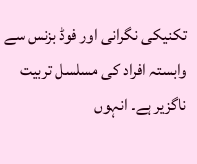تکنیکی نگرانی اور فوڈ بزنس سے وابستہ افراد کی مسلسل تربیت ناگزیر ہے۔ انہوں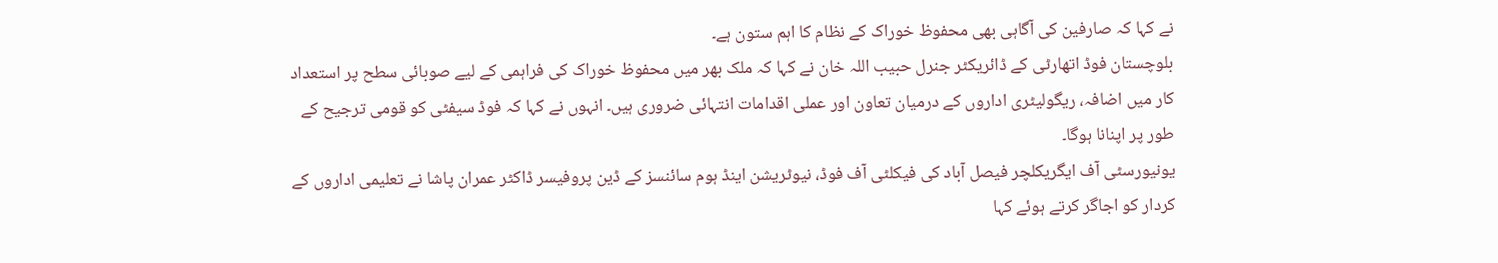نے کہا کہ صارفین کی آگاہی بھی محفوظ خوراک کے نظام کا اہم ستون ہے۔
بلوچستان فوڈ اتھارٹی کے ڈائریکٹر جنرل حبیب اللہ خان نے کہا کہ ملک بھر میں محفوظ خوراک کی فراہمی کے لیے صوبائی سطح پر استعداد کار میں اضافہ، ریگولیٹری اداروں کے درمیان تعاون اور عملی اقدامات انتہائی ضروری ہیں۔ انہوں نے کہا کہ فوڈ سیفٹی کو قومی ترجیح کے طور پر اپنانا ہوگا۔
یونیورسٹی آف ایگریکلچر فیصل آباد کی فیکلٹی آف فوڈ، نیوٹریشن اینڈ ہوم سائنسز کے ڈین پروفیسر ڈاکٹر عمران پاشا نے تعلیمی اداروں کے کردار کو اجاگر کرتے ہوئے کہا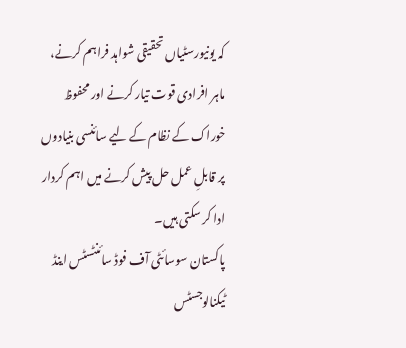کہ یونیورسٹیاں تحقیقی شواہد فراہم کرنے، ماہر افرادی قوت تیار کرنے اور محفوظ خوراک کے نظام کے لیے سائنسی بنیادوں پر قابلِ عمل حل پیش کرنے میں اہم کردار ادا کر سکتی ہیں۔
پاکستان سوسائٹی آف فوڈ سائنٹسٹس اینڈ ٹیکنالوجسٹس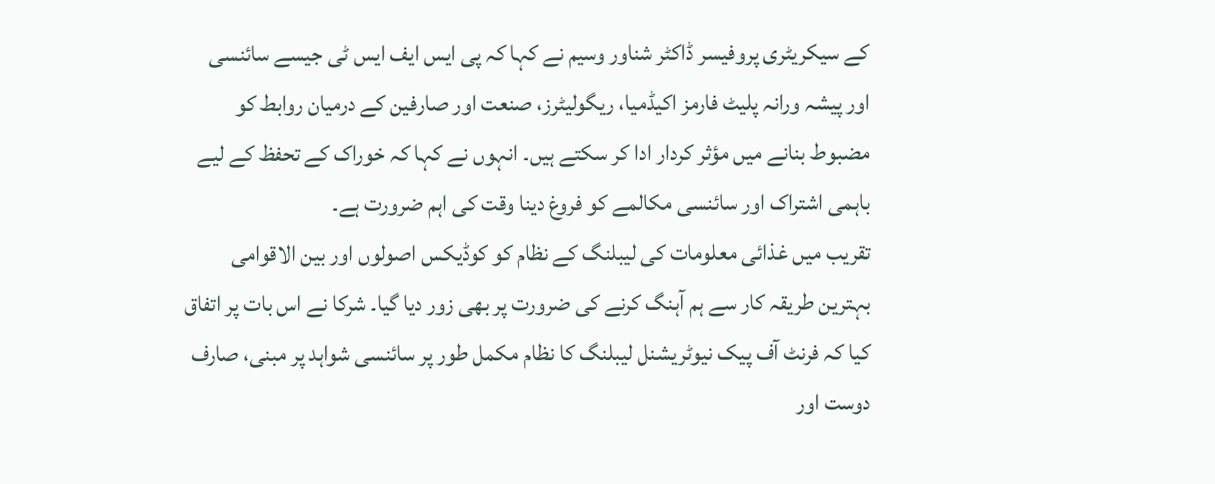کے سیکریٹری پروفیسر ڈاکٹر شناور وسیم نے کہا کہ پی ایس ایف ایس ٹی جیسے سائنسی اور پیشہ ورانہ پلیٹ فارمز اکیڈمیا، ریگولیٹرز، صنعت اور صارفین کے درمیان روابط کو مضبوط بنانے میں مؤثر کردار ادا کر سکتے ہیں۔ انہوں نے کہا کہ خوراک کے تحفظ کے لیے باہمی اشتراک اور سائنسی مکالمے کو فروغ دینا وقت کی اہم ضرورت ہے۔
تقریب میں غذائی معلومات کی لیبلنگ کے نظام کو کوڈیکس اصولوں اور بین الاقوامی بہترین طریقہ کار سے ہم آہنگ کرنے کی ضرورت پر بھی زور دیا گیا۔ شرکا نے اس بات پر اتفاق کیا کہ فرنٹ آف پیک نیوٹریشنل لیبلنگ کا نظام مکمل طور پر سائنسی شواہد پر مبنی، صارف دوست اور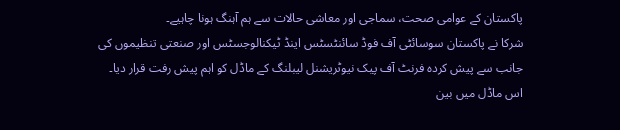پاکستان کے عوامی صحت، سماجی اور معاشی حالات سے ہم آہنگ ہونا چاہیے۔
شرکا نے پاکستان سوسائٹی آف فوڈ سائنٹسٹس اینڈ ٹیکنالوجسٹس اور صنعتی تنظیموں کی جانب سے پیش کردہ فرنٹ آف پیک نیوٹریشنل لیبلنگ کے ماڈل کو اہم پیش رفت قرار دیا۔ اس ماڈل میں بین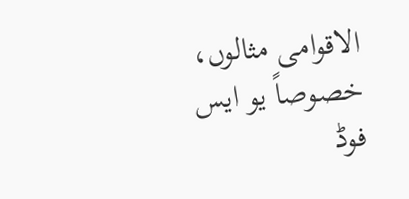الاقوامی مثالوں، خصوصاً یو ایس فوڈ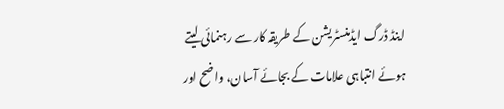اینڈ ڈرگ ایڈمنسٹریشن کے طریقہ کار سے رہنمائی لیتے ہوئے انتباہی علامات کے بجائے آسان، واضح اور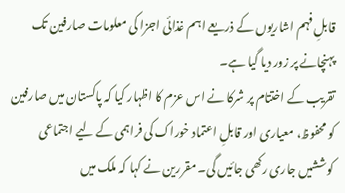قابلِ فہم اشاریوں کے ذریعے اہم غذائی اجزا کی معلومات صارفین تک پہنچانے پر زور دیا گیا ہے۔
تقریب کے اختتام پر شرکا نے اس عزم کا اظہار کیا کہ پاکستان میں صارفین کو محفوظ، معیاری اور قابلِ اعتماد خوراک کی فراہمی کے لیے اجتماعی کوششیں جاری رکھی جائیں گی۔ مقررین نے کہا کہ ملک میں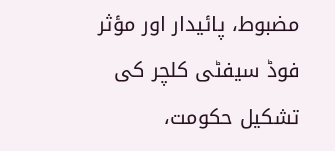مضبوط، پائیدار اور مؤثر فوڈ سیفٹی کلچر کی تشکیل حکومت،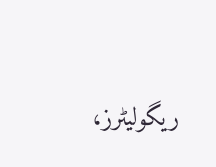ریگولیٹرز،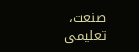صنعت، تعلیمی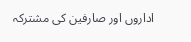اداروں اور صارفین کی مشترکہ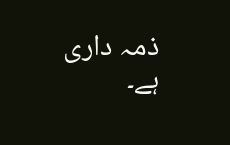ذمہ داری ہے۔